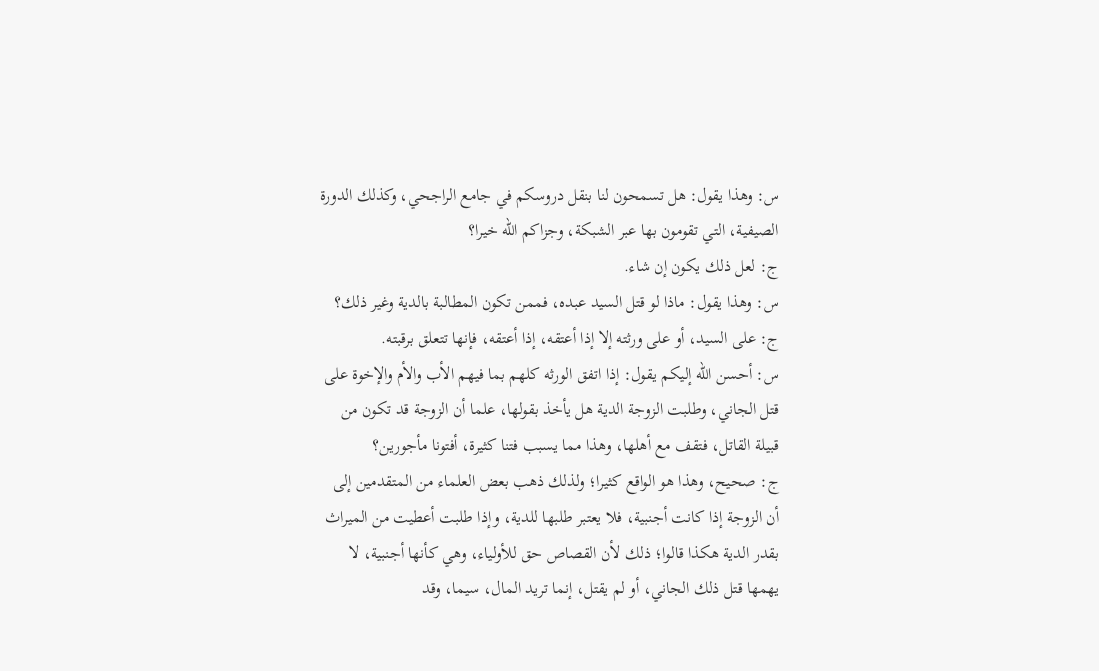س: وهذا يقول: هل تسمحون لنا بنقل دروسكم في جامع الراجحي، وكذلك الدورة الصيفية، التي تقومون بها عبر الشبكة، وجزاكم الله خيرا؟
ج: لعل ذلك يكون إن شاء.
س: وهذا يقول: ماذا لو قتل السيد عبده، فممن تكون المطالبة بالدية وغير ذلك؟
ج: على السيد، أو على ورثته إلا إذا أعتقه، إذا أعتقه، فإنها تتعلق برقبته.
س: أحسن الله إليكم يقول: إذا اتفق الورثه كلهم بما فيهم الأب والأم والإخوة على قتل الجاني، وطلبت الزوجة الدية هل يأخذ بقولها، علما أن الزوجة قد تكون من قبيلة القاتل، فتقف مع أهلها، وهذا مما يسبب فتنا كثيرة، أفتونا مأجورين؟
ج: صحيح، وهذا هو الواقع كثيرا؛ ولذلك ذهب بعض العلماء من المتقدمين إلى أن الزوجة إذا كانت أجنبية، فلا يعتبر طلبها للدية، وإذا طلبت أعطيت من الميراث بقدر الدية هكذا قالوا؛ ذلك لأن القصاص حق للأولياء، وهي كأنها أجنبية، لا يهمها قتل ذلك الجاني، أو لم يقتل، إنما تريد المال، سيما، وقد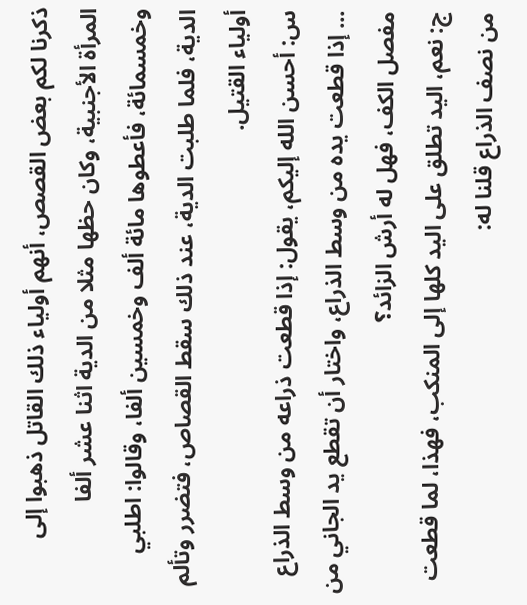ذكرنا لكم بعض القصص، أنهم أولياء ذلك القاتل ذهبوا إلى المرأة الأجنبية، وكان حظها مثلا من الدية اثنا عشر ألفا وخمسمائة، فأعطوها مائة ألف وخمسين ألفا، وقالوا: اطلبي الدية، فلما طلبت الدية، عند ذلك سقط القصاص، فتضرر وتألم أولياء القتيل.
س: أحسن الله إليكم، يقول: إذا قطعت ذراعه من وسط الذراع ... إذا قطعت يده من وسط الذراع، واختار أن تقطع يد الجاني من مفصل الكف، فهل له أرش الزائد؟
ج: نعم، اليد تطلق على اليد كلها إلى المنكب، فهذا، لما قطعت من نصف الذراع قلنا له: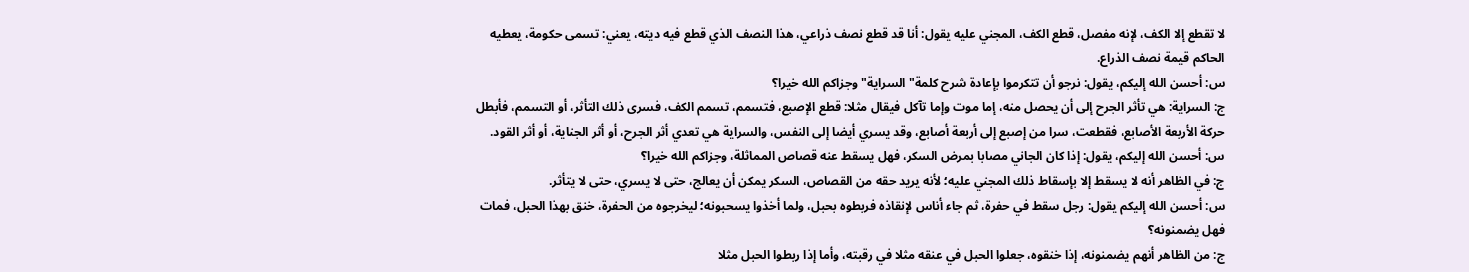لا تقطع إلا الكف، لإنه مفصل، قطع الكف، المجني عليه يقول: أنا قد قطع نصف ذراعي، هذا النصف الذي قطع فيه ديته، يعني: تسمى حكومة، يعطيه الحاكم قيمة نصف الذراع.
س: أحسن الله إليكم، يقول: نرجو أن تتكرموا بإعادة شرح كلمة"السراية"وجزاكم الله خيرا؟
ج: السراية: هي تأثر الجرح إلى أن يحصل منه، إما موت وإما تآكل فيقال مثلا: قطع الإصبع، فتسمم، تسمم الكف، فسرى ذلك التأثر، أو التسمم، فأبطل حركة الأربعة الأصابع، فقطعت، سرا من إصبع إلى أربعة أصابع، وقد يسري أيضا إلى النفس، والسراية هي تعدي أثر الجرح، أو أثر الجناية، أو أثر القود.
س: أحسن الله إليكم، يقول: إذا كان الجاني مصابا بمرض السكر، فهل يسقط عنه قصاص المماثلة، وجزاكم الله خيرا؟
ج: في الظاهر أنه لا يسقط إلا بإسقاط ذلك المجني عليه؛ لأنه يريد حقه من القصاص، السكر يمكن أن يعالج، حتى لا يسري، حتى لا يتأثر.
س: أحسن الله إليكم يقول: رجل سقط في حفرة، ثم جاء أناس لإنقاذه فربطوه بحبل، ولما أخذوا يسحبونه؛ ليخرجوه من الحفرة، خنق بهذا الحبل، فمات فهل يضمنونه؟
ج: من الظاهر أنهم يضمنونه، إذا خنقوه، جعلوا الحبل في عنقه مثلا في رقبته، وأما إذا ربطوا الحبل مثلا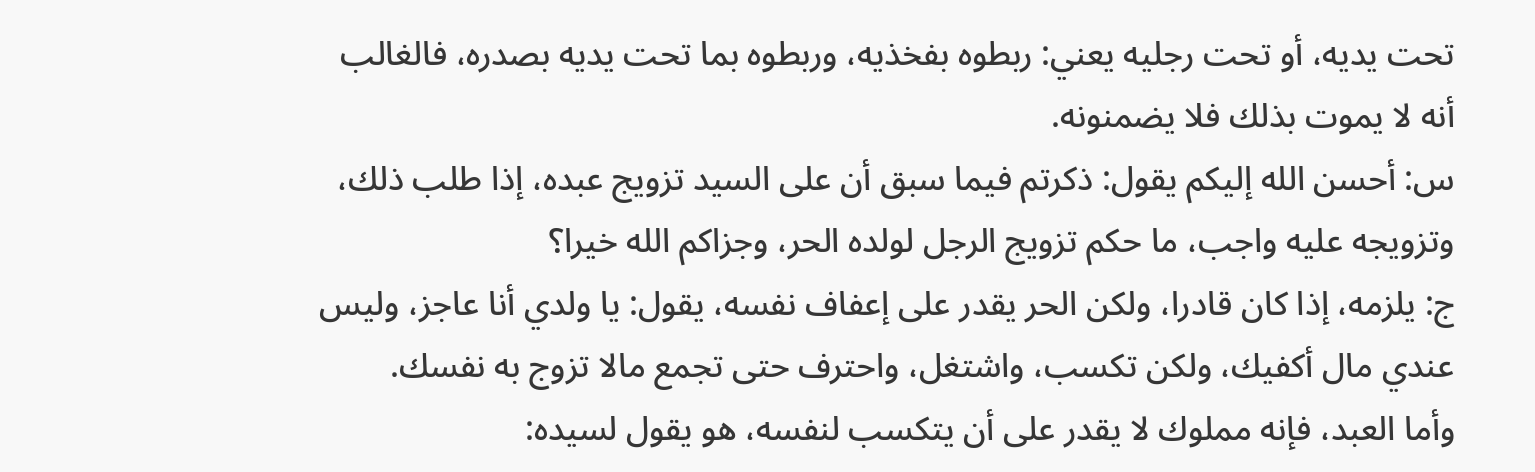تحت يديه، أو تحت رجليه يعني: ربطوه بفخذيه، وربطوه بما تحت يديه بصدره، فالغالب أنه لا يموت بذلك فلا يضمنونه.
س: أحسن الله إليكم يقول: ذكرتم فيما سبق أن على السيد تزويج عبده، إذا طلب ذلك، وتزويجه عليه واجب، ما حكم تزويج الرجل لولده الحر، وجزاكم الله خيرا؟
ج: يلزمه، إذا كان قادرا، ولكن الحر يقدر على إعفاف نفسه، يقول: يا ولدي أنا عاجز، وليس عندي مال أكفيك، ولكن تكسب، واشتغل، واحترف حتى تجمع مالا تزوج به نفسك.
وأما العبد، فإنه مملوك لا يقدر على أن يتكسب لنفسه، هو يقول لسيده: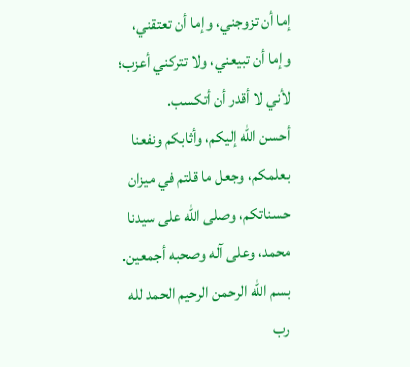إما أن تزوجني، وإما أن تعتقني، وإما أن تبيعني، ولا تتركني أعزب؛ لأني لا أقدر أن أتكسب.
أحسن الله إليكم، وأثابكم ونفعنا بعلمكم، وجعل ما قلتم في ميزان حسناتكم، وصلى الله على سيدنا محمد، وعلى آله وصحبه أجمعين.
بسم الله الرحمن الرحيم الحمد لله رب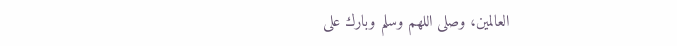العالمين، وصلى اللهم وسلم وبارك على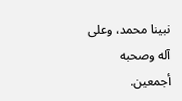نبينا محمد، وعلى آله وصحبه أجمعين.